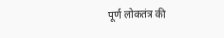पूर्ण लोकतंत्र की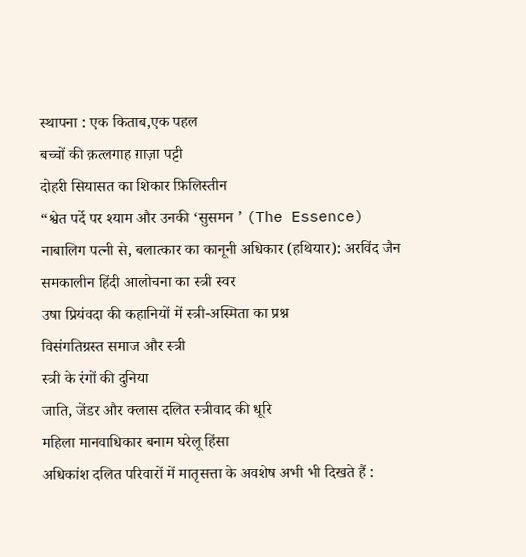स्थापना : एक किताब,एक पहल
बच्चों की क़त्लगाह ग़ाज़ा पट्टी
दोहरी सियासत का शिकार फ़िलिस्तीन
“श्वेत पर्दे पर श्याम और उनकी ‘सुसमन ’ (The Essence)
नाबालिग पत्नी से, बलात्कार का कानूनी अधिकार (हथियार): अरविंद जैन
समकालीन हिंदी आलोचना का स्त्री स्वर
उषा प्रियंवदा की कहानियों में स्त्री-अस्मिता का प्रश्न
विसंगतिग्रस्त समाज और स्त्री
स्त्री के रंगों की दुनिया
जाति, जेंडर और क्लास दलित स्त्रीवाद की धूरि
महिला मानवाधिकार बनाम घरेलू हिंसा
अधिकांश दलित परिवारों में मातृसत्ता के अवशेष अभी भी दिखते हैं :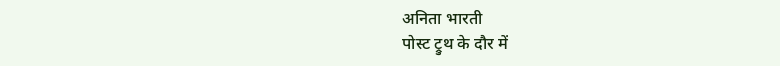अनिता भारती
पोस्ट ट्रुथ के दौर में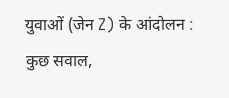युवाओं (जेन Z) के आंदोलन : कुछ सवाल,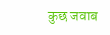कुछ जवाब